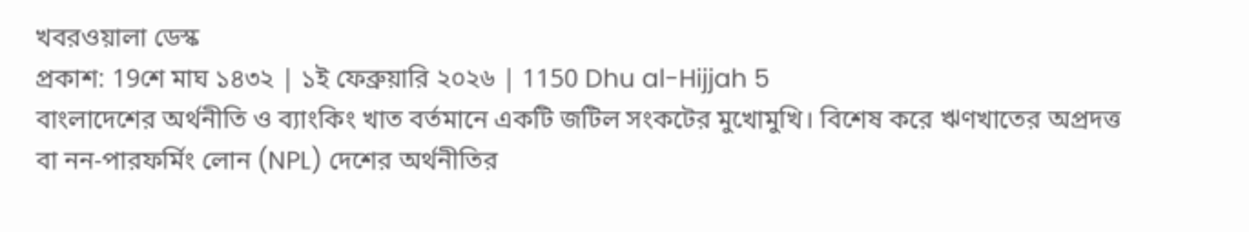খবরওয়ালা ডেস্ক
প্রকাশ: 19শে মাঘ ১৪৩২ | ১ই ফেব্রুয়ারি ২০২৬ | 1150 Dhu al-Hijjah 5
বাংলাদেশের অর্থনীতি ও ব্যাংকিং খাত বর্তমানে একটি জটিল সংকটের মুখোমুখি। বিশেষ করে ঋণখাতের অপ্রদত্ত বা নন-পারফর্মিং লোন (NPL) দেশের অর্থনীতির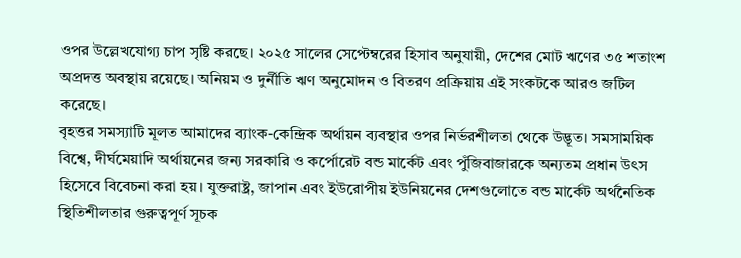ওপর উল্লেখযোগ্য চাপ সৃষ্টি করছে। ২০২৫ সালের সেপ্টেম্বরের হিসাব অনুযায়ী, দেশের মোট ঋণের ৩৫ শতাংশ অপ্রদত্ত অবস্থায় রয়েছে। অনিয়ম ও দুর্নীতি ঋণ অনুমোদন ও বিতরণ প্রক্রিয়ায় এই সংকটকে আরও জটিল করেছে।
বৃহত্তর সমস্যাটি মূলত আমাদের ব্যাংক-কেন্দ্রিক অর্থায়ন ব্যবস্থার ওপর নির্ভরশীলতা থেকে উদ্ভূত। সমসাময়িক বিশ্বে, দীর্ঘমেয়াদি অর্থায়নের জন্য সরকারি ও কর্পোরেট বন্ড মার্কেট এবং পুঁজিবাজারকে অন্যতম প্রধান উৎস হিসেবে বিবেচনা করা হয়। যুক্তরাষ্ট্র, জাপান এবং ইউরোপীয় ইউনিয়নের দেশগুলোতে বন্ড মার্কেট অর্থনৈতিক স্থিতিশীলতার গুরুত্বপূর্ণ সূচক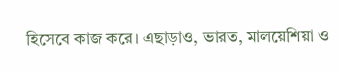হিসেবে কাজ করে। এছাড়াও, ভারত, মালয়েশিয়া ও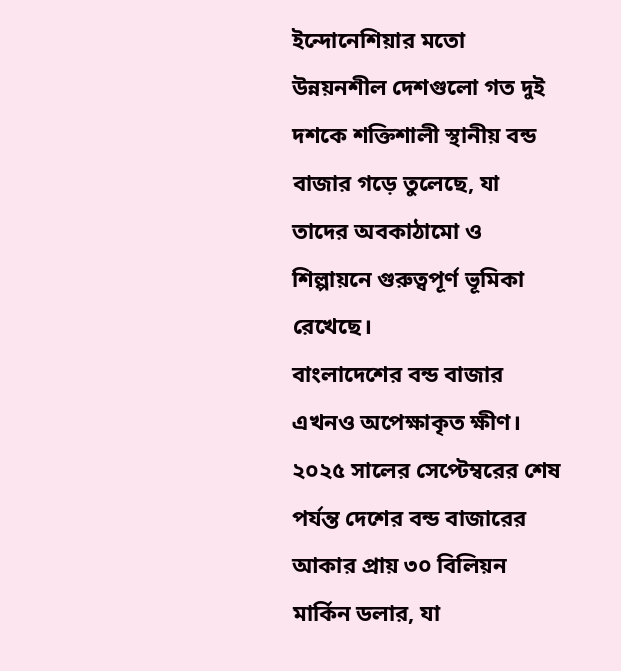ইন্দোনেশিয়ার মতো উন্নয়নশীল দেশগুলো গত দুই দশকে শক্তিশালী স্থানীয় বন্ড বাজার গড়ে তুলেছে, যা তাদের অবকাঠামো ও শিল্পায়নে গুরুত্বপূর্ণ ভূমিকা রেখেছে।
বাংলাদেশের বন্ড বাজার এখনও অপেক্ষাকৃত ক্ষীণ। ২০২৫ সালের সেপ্টেম্বরের শেষ পর্যন্ত দেশের বন্ড বাজারের আকার প্রায় ৩০ বিলিয়ন মার্কিন ডলার, যা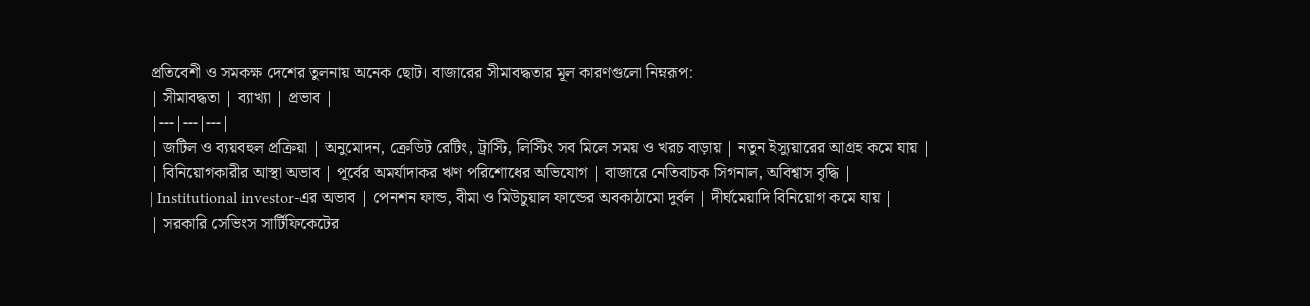প্রতিবেশী ও সমকক্ষ দেশের তুলনায় অনেক ছোট। বাজারের সীমাবদ্ধতার মূল কারণগুলো নিম্নরূপ:
| সীমাবদ্ধতা | ব্যাখ্যা | প্রভাব |
|---|---|---|
| জটিল ও ব্যয়বহুল প্রক্রিয়া | অনুমোদন, ক্রেডিট রেটিং, ট্রাস্টি, লিস্টিং সব মিলে সময় ও খরচ বাড়ায় | নতুন ইস্যুয়ারের আগ্রহ কমে যায় |
| বিনিয়োগকারীর আস্থা অভাব | পূর্বের অমর্যাদাকর ঋণ পরিশোধের অভিযোগ | বাজারে নেতিবাচক সিগনাল, অবিশ্বাস বৃদ্ধি |
| Institutional investor-এর অভাব | পেনশন ফান্ড, বীমা ও মিউচুয়াল ফান্ডের অবকাঠামো দুর্বল | দীর্ঘমেয়াদি বিনিয়োগ কমে যায় |
| সরকারি সেভিংস সার্টিফিকেটের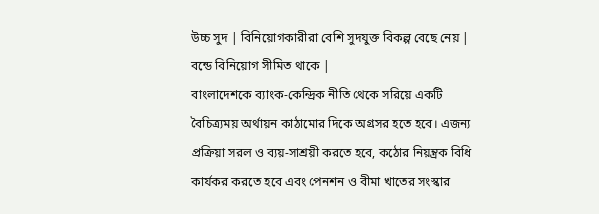উচ্চ সুদ | বিনিয়োগকারীরা বেশি সুদযুক্ত বিকল্প বেছে নেয় | বন্ডে বিনিয়োগ সীমিত থাকে |
বাংলাদেশকে ব্যাংক-কেন্দ্রিক নীতি থেকে সরিয়ে একটি বৈচিত্র্যময় অর্থায়ন কাঠামোর দিকে অগ্রসর হতে হবে। এজন্য প্রক্রিয়া সরল ও ব্যয়-সাশ্রয়ী করতে হবে, কঠোর নিয়ন্ত্রক বিধি কার্যকর করতে হবে এবং পেনশন ও বীমা খাতের সংস্কার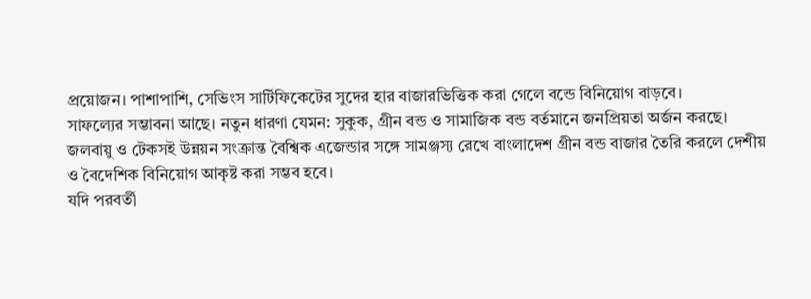প্রয়োজন। পাশাপাশি, সেভিংস সার্টিফিকেটের সুদের হার বাজারভিত্তিক করা গেলে বন্ডে বিনিয়োগ বাড়বে।
সাফল্যের সম্ভাবনা আছে। নতুন ধারণা যেমন: সুকুক, গ্রীন বন্ড ও সামাজিক বন্ড বর্তমানে জনপ্রিয়তা অর্জন করছে। জলবায়ু ও টেকসই উন্নয়ন সংক্রান্ত বৈশ্বিক এজেন্ডার সঙ্গে সামঞ্জস্য রেখে বাংলাদেশ গ্রীন বন্ড বাজার তৈরি করলে দেশীয় ও বৈদেশিক বিনিয়োগ আকৃষ্ট করা সম্ভব হবে।
যদি পরবর্তী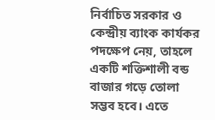নির্বাচিত সরকার ও কেন্দ্রীয় ব্যাংক কার্যকর পদক্ষেপ নেয়, তাহলে একটি শক্তিশালী বন্ড বাজার গড়ে তোলা সম্ভব হবে। এতে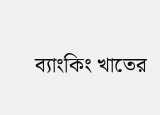ব্যাংকিং খাতের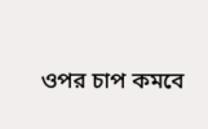ওপর চাপ কমবে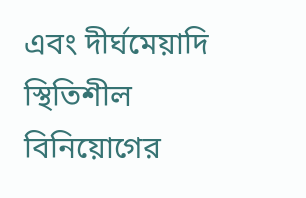এবং দীর্ঘমেয়াদি স্থিতিশীল বিনিয়োগের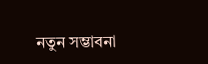নতুন সম্ভাবনা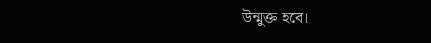উন্মুক্ত হবে।